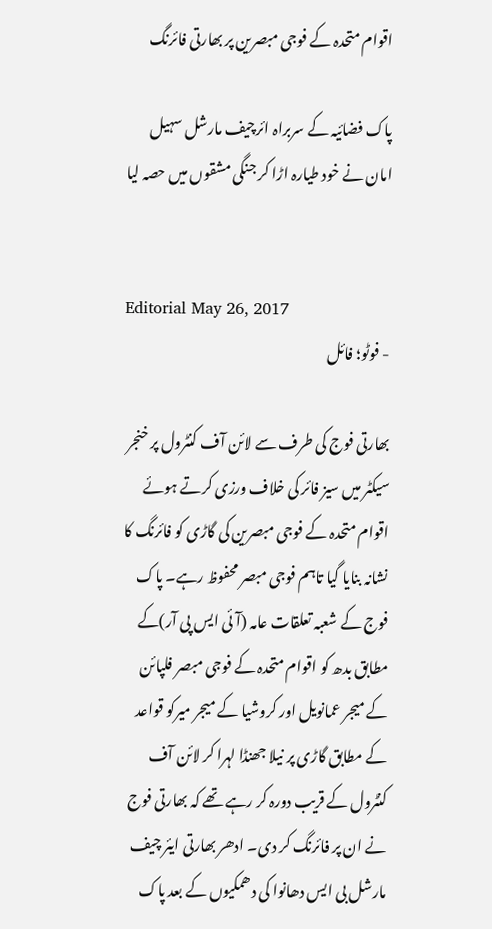اقوام متحدہ کے فوجی مبصرین پر بھارتی فائرنگ

پاک فضائیہ کے سربراہ ائرچیف مارشل سہیل امان نے خود طیارہ اڑا کر جنگی مشقوں میں حصہ لیا


Editorial May 26, 2017
- فوٹو؛ فائل

بھارتی فوج کی طرف سے لائن آف کنٹرول پر خنجر سیکٹر میں سیز فائر کی خلاف ورزی کرتے ہوئے اقوام متحدہ کے فوجی مبصرین کی گاڑی کو فائرنگ کا نشانہ بنایا گیا تاہم فوجی مبصر محفوظ رہے۔ پاک فوج کے شعبہ تعلقات عامہ (آئی ایس پی آر)کے مطابق بدھ کو اقوام متحدہ کے فوجی مبصر فلپائن کے میجر عمانویل اور کروشیا کے میجر میرکو قواعد کے مطابق گاڑی پر نیلا جھنڈا لہرا کر لائن آف کنٹرول کے قریب دورہ کر رہے تھے کہ بھارتی فوج نے ان پر فائرنگ کر دی۔ ادھر بھارتی ایئر چیف مارشل بی ایس دھانوا کی دھمکیوں کے بعد پاک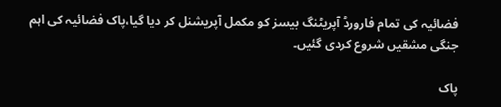فضائیہ کی تمام فارورڈ آپریٹنگ بیسز کو مکمل آپریشنل کر دیا گیا،پاک فضائیہ کی اہم جنگی مشقیں شروع کردی گئیں۔

پاک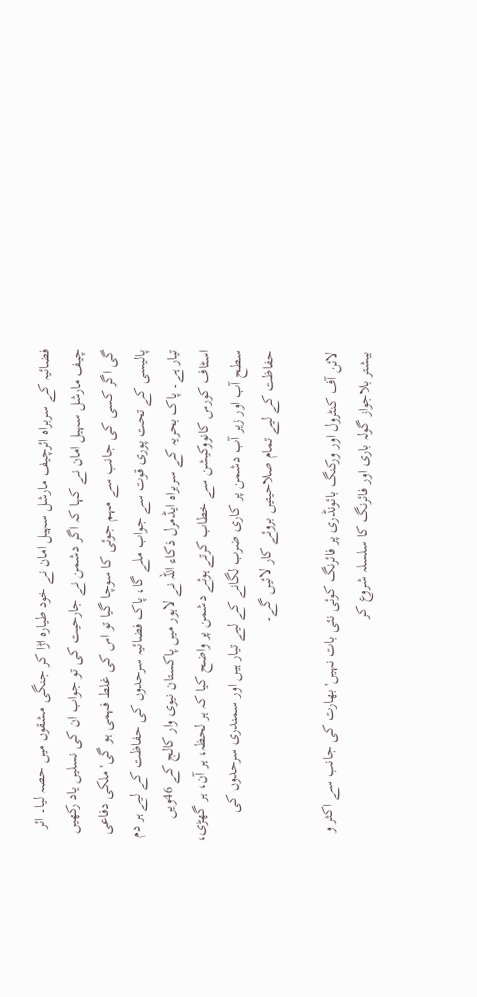فضائیہ کے سربراہ ائرچیف مارشل سہیل امان نے خود طیارہ اڑا کر جنگی مشقوں میں حصہ لیا۔ ائر چیف مارشل سہیل امان نے کہا کہ اگر دشمن نے جارحیت کی تو جواب ان کی نسلیں یاد رکھیں گی اگر کسی کی جانب سے مہم جوئی کا سوچا گیا تو اس کی غلط فہمی ہو گی' ملکی دفاعی پالیسی کے تحت پوری قوت سے جواب ملے گا، پاک فضائیہ سرحدوں کی حفاظت کے لیے ہر دم تیار ہے۔ پاک بحریہ کے سربراہ ایڈمرل ذکاء اللہ نے لاہور میں پاکستان نیوی وار کالج کے 46ویں اسٹاف کورس کانووکیشن سے خطاب کرتے ہوئے دشمن پر واضح کیا کہ ہر لحظہ، ہر آن، ہر گھڑی، سطح آب اور زیر آب دشمن پر کاری ضرب لگانے کے لیے تیار ہیں اور سمندری سرحدوں کی حفاظت کے لیے تمام صلاحیتیں بروئے کار لائیں گے۔

لائن آف کنٹرول اور ورکنگ بائونڈری پر فائرنگ کوئی نئی بات نہیں' بھارت کی جانب سے اکثر و بیشتر بلاجواز گولہ باری اور فائرنگ کا سلسلہ شروع کر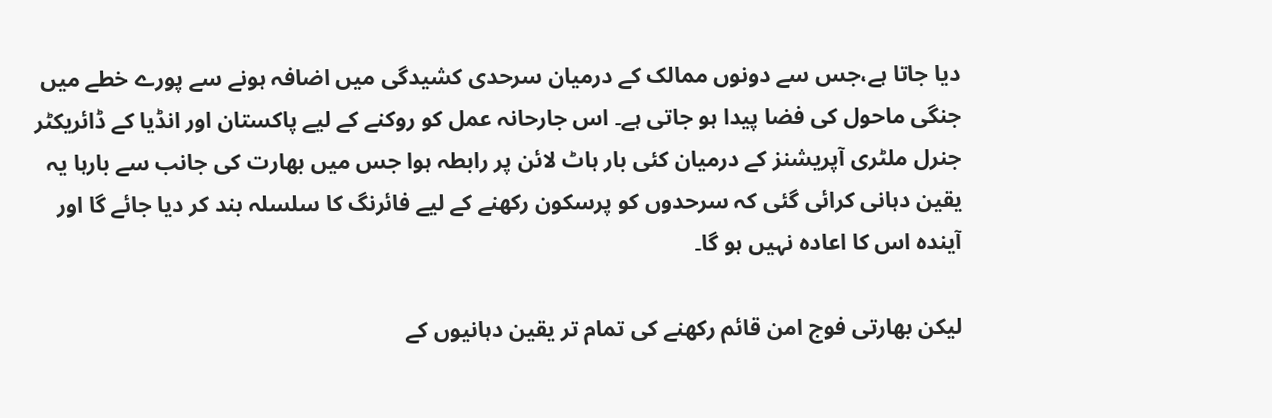دیا جاتا ہے،جس سے دونوں ممالک کے درمیان سرحدی کشیدگی میں اضافہ ہونے سے پورے خطے میں جنگی ماحول کی فضا پیدا ہو جاتی ہے۔ اس جارحانہ عمل کو روکنے کے لیے پاکستان اور انڈیا کے ڈائریکٹر جنرل ملٹری آپریشنز کے درمیان کئی بار ہاٹ لائن پر رابطہ ہوا جس میں بھارت کی جانب سے بارہا یہ یقین دہانی کرائی گئی کہ سرحدوں کو پرسکون رکھنے کے لیے فائرنگ کا سلسلہ بند کر دیا جائے گا اور آیندہ اس کا اعادہ نہیں ہو گا۔

لیکن بھارتی فوج امن قائم رکھنے کی تمام تر یقین دہانیوں کے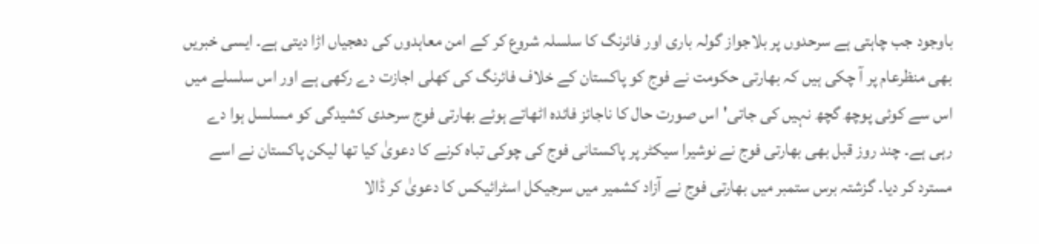باوجود جب چاہتی ہے سرحدوں پر بلاجواز گولہ باری اور فائرنگ کا سلسلہ شروع کر کے امن معاہدوں کی دھجیاں اڑا دیتی ہے۔ ایسی خبریں بھی منظرعام پر آ چکی ہیں کہ بھارتی حکومت نے فوج کو پاکستان کے خلاف فائرنگ کی کھلی اجازت دے رکھی ہے اور اس سلسلے میں اس سے کوئی پوچھ گچھ نہیں کی جاتی'اس صورت حال کا ناجائز فائدہ اٹھاتے ہوئے بھارتی فوج سرحدی کشیدگی کو مسلسل ہوا دے رہی ہے۔ چند روز قبل بھی بھارتی فوج نے نوشیرا سیکٹر پر پاکستانی فوج کی چوکی تباہ کرنے کا دعویٰ کیا تھا لیکن پاکستان نے اسے مسترد کر دیا۔ گزشتہ برس ستمبر میں بھارتی فوج نے آزاد کشمیر میں سرجیکل اسٹرائیکس کا دعویٰ کر ڈالا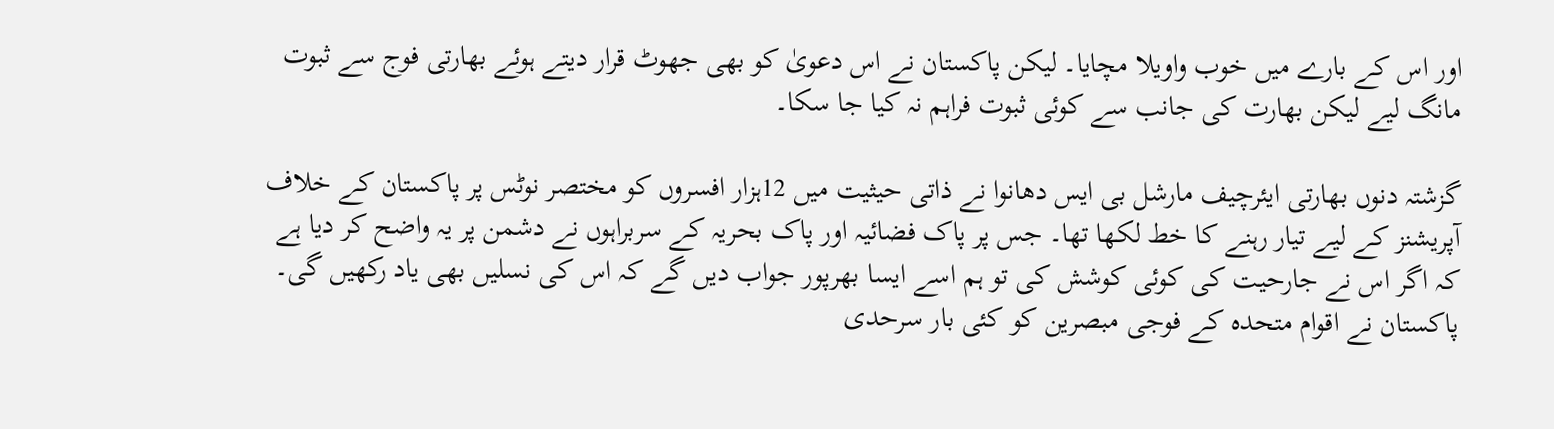اور اس کے بارے میں خوب واویلا مچایا۔ لیکن پاکستان نے اس دعویٰ کو بھی جھوٹ قرار دیتے ہوئے بھارتی فوج سے ثبوت مانگ لیے لیکن بھارت کی جانب سے کوئی ثبوت فراہم نہ کیا جا سکا۔

گزشتہ دنوں بھارتی ایئرچیف مارشل بی ایس دھانوا نے ذاتی حیثیت میں 12ہزار افسروں کو مختصر نوٹس پر پاکستان کے خلاف آپریشنز کے لیے تیار رہنے کا خط لکھا تھا۔ جس پر پاک فضائیہ اور پاک بحریہ کے سربراہوں نے دشمن پر یہ واضح کر دیا ہے کہ اگر اس نے جارحیت کی کوئی کوشش کی تو ہم اسے ایسا بھرپور جواب دیں گے کہ اس کی نسلیں بھی یاد رکھیں گی۔ پاکستان نے اقوام متحدہ کے فوجی مبصرین کو کئی بار سرحدی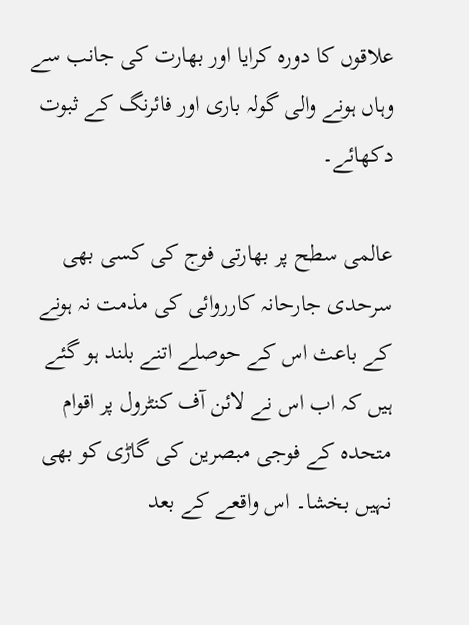علاقوں کا دورہ کرایا اور بھارت کی جانب سے وہاں ہونے والی گولہ باری اور فائرنگ کے ثبوت دکھائے۔

عالمی سطح پر بھارتی فوج کی کسی بھی سرحدی جارحانہ کارروائی کی مذمت نہ ہونے کے باعث اس کے حوصلے اتنے بلند ہو گئے ہیں کہ اب اس نے لائن آف کنٹرول پر اقوام متحدہ کے فوجی مبصرین کی گاڑی کو بھی نہیں بخشا۔ اس واقعے کے بعد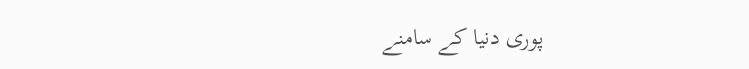پوری دنیا کے سامنے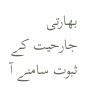بھارتی جارحیت کے ثبوت سامنے آ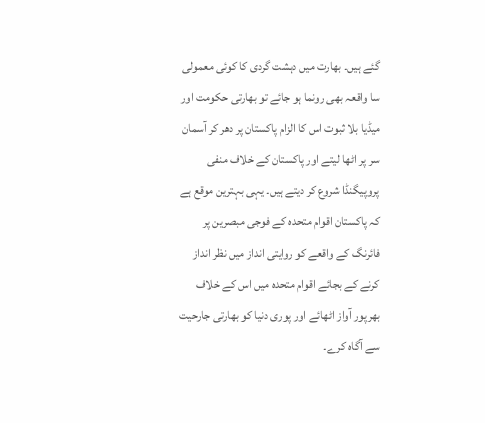گئے ہیں۔ بھارت میں دہشت گردی کا کوئی معمولی سا واقعہ بھی رونما ہو جائے تو بھارتی حکومت اور میڈیا بلا ثبوت اس کا الزام پاکستان پر دھر کر آسمان سر پر اٹھا لیتے اور پاکستان کے خلاف منفی پروپیگنڈا شروع کر دیتے ہیں۔ یہی بہترین موقع ہے کہ پاکستان اقوام متحدہ کے فوجی مبصرین پر فائرنگ کے واقعے کو روایتی انداز میں نظر انداز کرنے کے بجائے اقوام متحدہ میں اس کے خلاف بھرپور آواز اٹھائے اور پوری دنیا کو بھارتی جارحیت سے آگاہ کرے۔